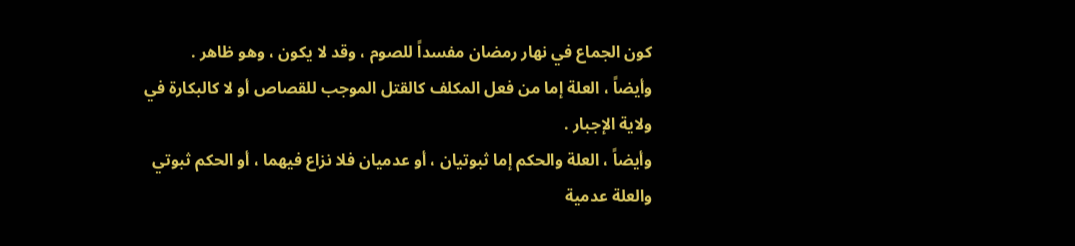كون الجماع في نهار رمضان مفسداً للصوم ، وقد لا يكون ، وهو ظاهر .
وأيضاً ، العلة إما من فعل المكلف كالقتل الموجب للقصاص أو لا كالبكارة في ولاية الإجبار .
وأيضاً ، العلة والحكم إما ثبوتيان ، أو عدميان فلا نزاع فيهما ، أو الحكم ثبوتي والعلة عدمية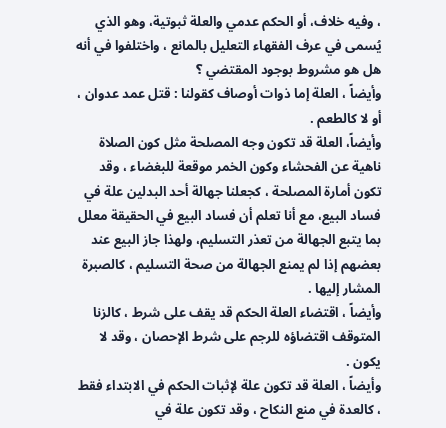، وفيه خلاف، أو الحكم عدمي والعلة ثبوتية، وهو الذي يُسمى في عرف الفقهاء التعليل بالمانع ، واختلفوا في أنه هل هو مشروط بوجود المقتضي ؟
وأيضاً ، العلة إما ذوات أوصاف كقولنا : قتل عمد عدوان ، أو لا كالطعم .
وأيضاً، العلة قد تكون وجه المصلحة مثل كون الصلاة ناهية عن الفحشاء وكون الخمر موقعة للبغضاء ، وقد تكون أمارة المصلحة ، كجعلنا جهالة أحد البدلين علة في فساد البيع، مع أنا تعلم أن فساد البيع في الحقيقة معلل بما يتبع الجهالة من تعذر التسليم، ولهذا جاز البيع عند بعضهم إذا لم يمنع الجهالة من صحة التسليم ، كالصبرة المشار إليها .
وأيضاً ، اقتضاء العلة الحكم قد يقف على شرط ، كالزنا المتوقف اقتضاؤه للرجم على شرط الإحصان ، وقد لا يكون .
وأيضاً ، العلة قد تكون علة لإثبات الحكم في الابتداء فقط ، كالعدة في منع النكاح ، وقد تكون علة في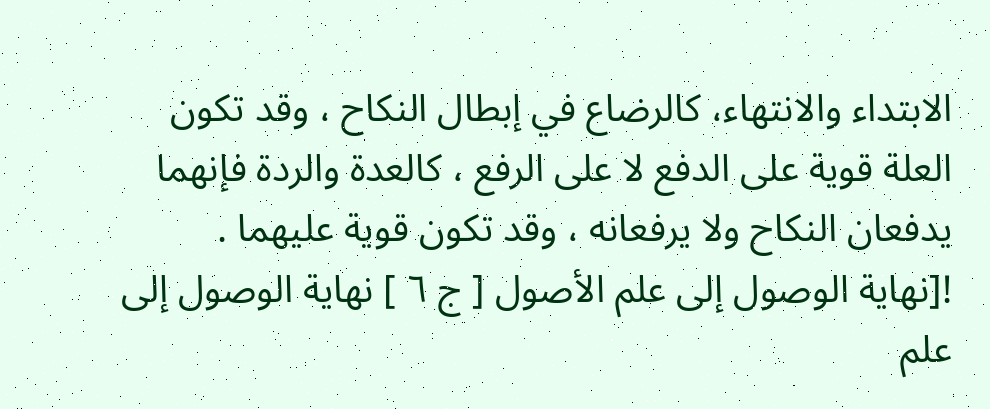الابتداء والانتهاء، كالرضاع في إبطال النكاح ، وقد تكون العلة قوية على الدفع لا على الرفع ، كالعدة والردة فإنهما يدفعان النكاح ولا يرفعانه ، وقد تكون قوية عليهما .
![نهاية الوصول إلى علم الأصول [ ج ٦ ] نهاية الوصول إلى علم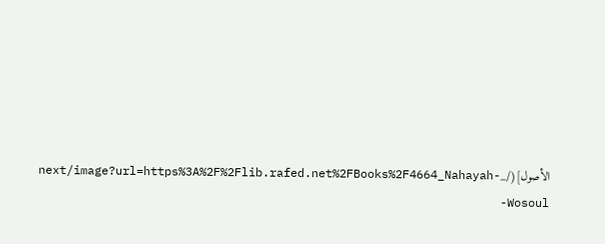الأصول](/_next/image?url=https%3A%2F%2Flib.rafed.net%2FBooks%2F4664_Nahayah-Wosoul-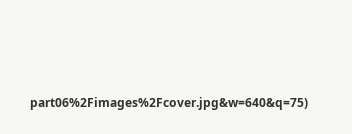part06%2Fimages%2Fcover.jpg&w=640&q=75)